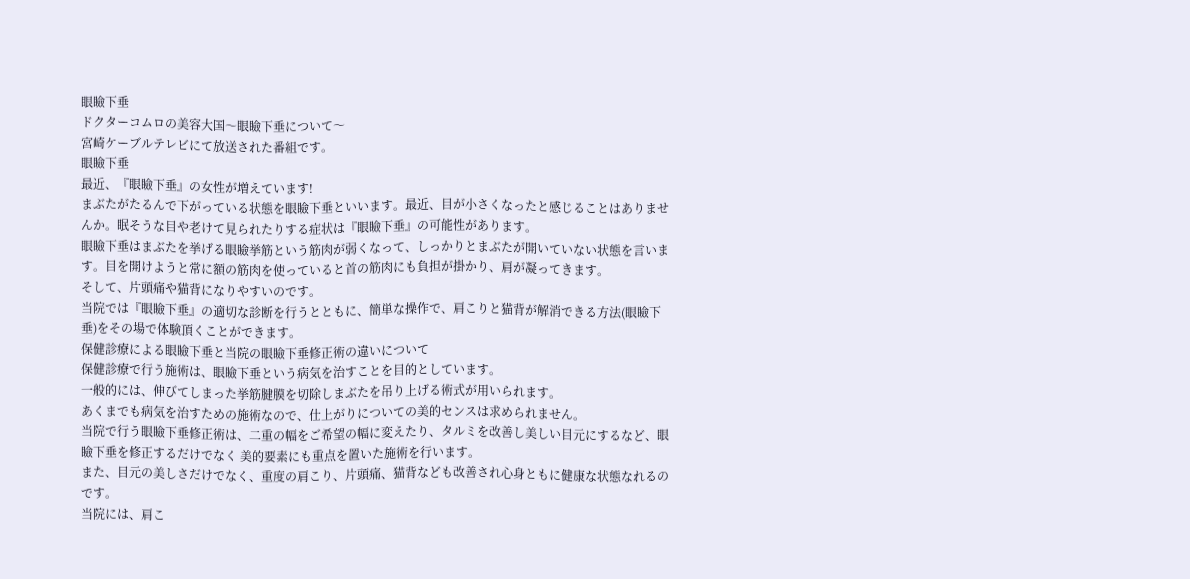眼瞼下垂
ドクターコムロの美容大国〜眼瞼下垂について〜
宮崎ケーブルテレビにて放送された番組です。
眼瞼下垂
最近、『眼瞼下垂』の女性が増えています!
まぶたがたるんで下がっている状態を眼瞼下垂といいます。最近、目が小さくなったと感じることはありませんか。眠そうな目や老けて見られたりする症状は『眼瞼下垂』の可能性があります。
眼瞼下垂はまぶたを挙げる眼瞼挙筋という筋肉が弱くなって、しっかりとまぶたが開いていない状態を言います。目を開けようと常に額の筋肉を使っていると首の筋肉にも負担が掛かり、肩が凝ってきます。
そして、片頭痛や猫背になりやすいのです。
当院では『眼瞼下垂』の適切な診断を行うとともに、簡単な操作で、肩こりと猫背が解消できる方法(眼瞼下垂)をその場で体験頂くことができます。
保健診療による眼瞼下垂と当院の眼瞼下垂修正術の違いについて
保健診療で行う施術は、眼瞼下垂という病気を治すことを目的としています。
一般的には、伸びてしまった挙筋腱膜を切除しまぶたを吊り上げる術式が用いられます。
あくまでも病気を治すための施術なので、仕上がりについての美的センスは求められません。
当院で行う眼瞼下垂修正術は、二重の幅をご希望の幅に変えたり、タルミを改善し美しい目元にするなど、眼瞼下垂を修正するだけでなく 美的要素にも重点を置いた施術を行います。
また、目元の美しさだけでなく、重度の肩こり、片頭痛、猫背なども改善され心身ともに健康な状態なれるのです。
当院には、肩こ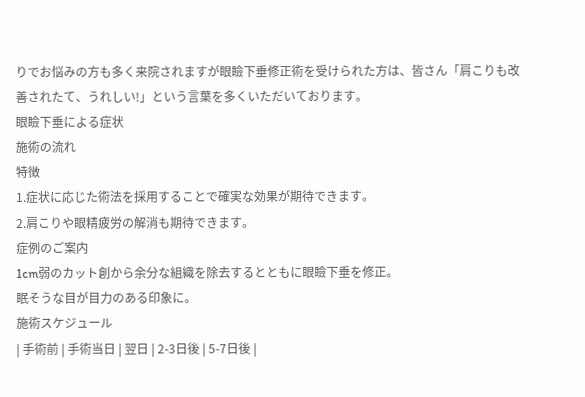りでお悩みの方も多く来院されますが眼瞼下垂修正術を受けられた方は、皆さん「肩こりも改善されたて、うれしい!」という言葉を多くいただいております。
眼瞼下垂による症状
施術の流れ
特徴
1.症状に応じた術法を採用することで確実な効果が期待できます。
2.肩こりや眼精疲労の解消も期待できます。
症例のご案内
1cm弱のカット創から余分な組織を除去するとともに眼瞼下垂を修正。
眠そうな目が目力のある印象に。
施術スケジュール
| 手術前 | 手術当日 | 翌日 | 2-3日後 | 5-7日後 |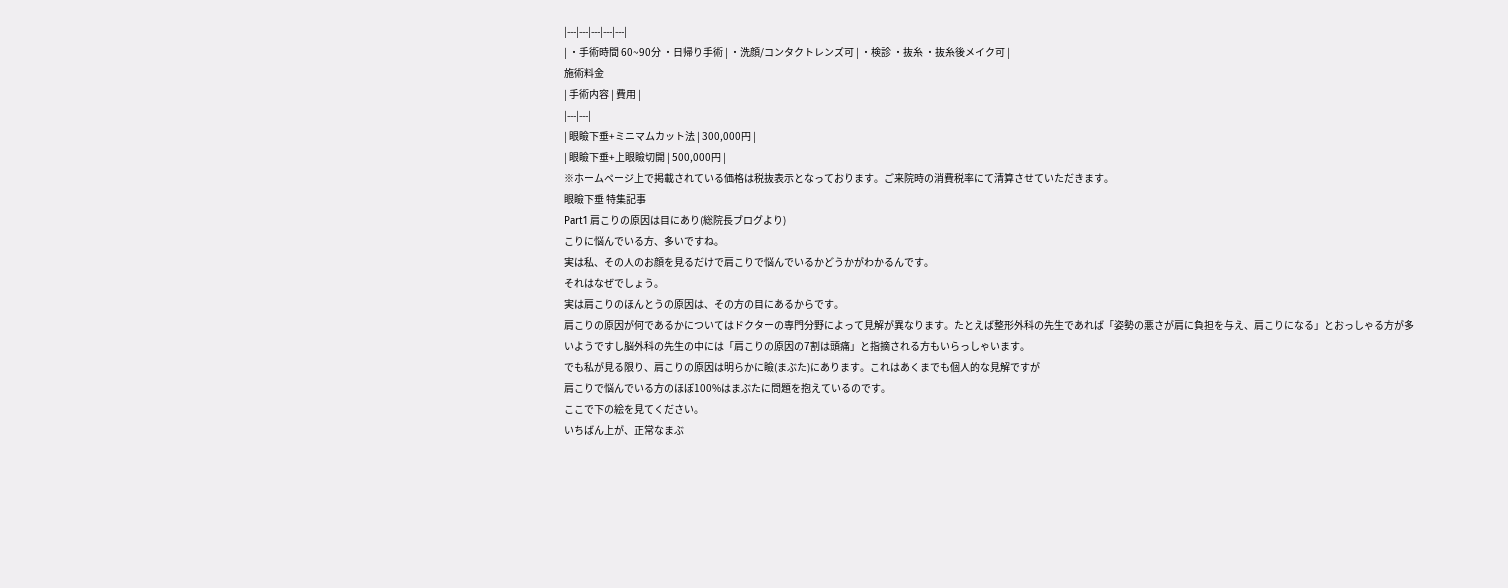|---|---|---|---|---|
| ・手術時間 60~90分 ・日帰り手術 | ・洗顔/コンタクトレンズ可 | ・検診 ・抜糸 ・抜糸後メイク可 |
施術料金
| 手術内容 | 費用 |
|---|---|
| 眼瞼下垂+ミニマムカット法 | 300,000円 |
| 眼瞼下垂+上眼瞼切開 | 500,000円 |
※ホームページ上で掲載されている価格は税抜表示となっております。ご来院時の消費税率にて清算させていただきます。
眼瞼下垂 特集記事
Part1 肩こりの原因は目にあり(総院長ブログより)
こりに悩んでいる方、多いですね。
実は私、その人のお顔を見るだけで肩こりで悩んでいるかどうかがわかるんです。
それはなぜでしょう。
実は肩こりのほんとうの原因は、その方の目にあるからです。
肩こりの原因が何であるかについてはドクターの専門分野によって見解が異なります。たとえば整形外科の先生であれば「姿勢の悪さが肩に負担を与え、肩こりになる」とおっしゃる方が多いようですし脳外科の先生の中には「肩こりの原因の7割は頭痛」と指摘される方もいらっしゃいます。
でも私が見る限り、肩こりの原因は明らかに瞼(まぶた)にあります。これはあくまでも個人的な見解ですが
肩こりで悩んでいる方のほぼ100%はまぶたに問題を抱えているのです。
ここで下の絵を見てください。
いちばん上が、正常なまぶ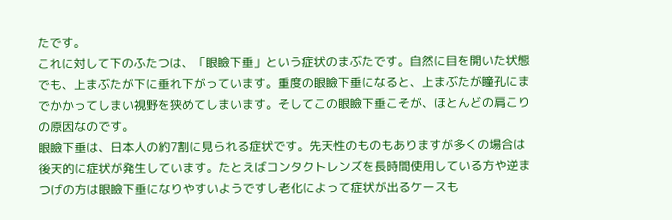たです。
これに対して下のふたつは、「眼瞼下垂」という症状のまぶたです。自然に目を開いた状態でも、上まぶたが下に垂れ下がっています。重度の眼瞼下垂になると、上まぶたが瞳孔にまでかかってしまい視野を狭めてしまいます。そしてこの眼瞼下垂こそが、ほとんどの肩こりの原因なのです。
眼瞼下垂は、日本人の約7割に見られる症状です。先天性のものもありますが多くの場合は後天的に症状が発生しています。たとえばコンタクトレンズを長時間使用している方や逆まつげの方は眼瞼下垂になりやすいようですし老化によって症状が出るケースも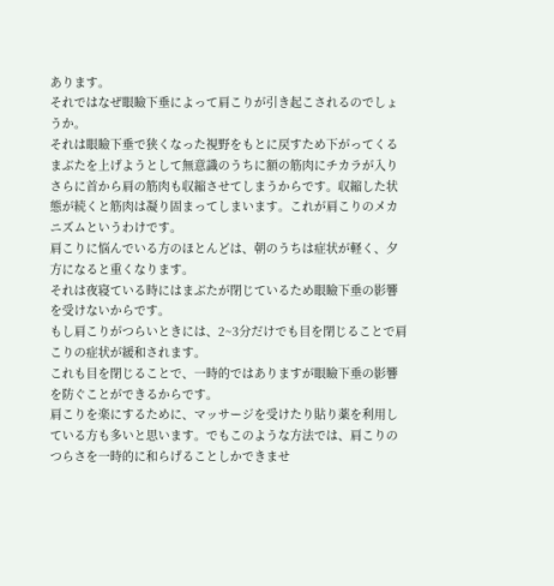あります。
それではなぜ眼瞼下垂によって肩こりが引き起こされるのでしょうか。
それは眼瞼下垂で狭くなった視野をもとに戻すため下がってくるまぶたを上げようとして無意識のうちに額の筋肉にチカラが入りさらに首から肩の筋肉も収縮させてしまうからです。収縮した状態が続くと筋肉は凝り固まってしまいます。これが肩こりのメカニズムというわけです。
肩こりに悩んでいる方のほとんどは、朝のうちは症状が軽く、夕方になると重くなります。
それは夜寝ている時にはまぶたが閉じているため眼瞼下垂の影響を受けないからです。
もし肩こりがつらいときには、2~3分だけでも目を閉じることで肩こりの症状が緩和されます。
これも目を閉じることで、一時的ではありますが眼瞼下垂の影響を防ぐことができるからです。
肩こりを楽にするために、マッサージを受けたり貼り薬を利用している方も多いと思います。でもこのような方法では、肩こりのつらさを一時的に和らげることしかできませ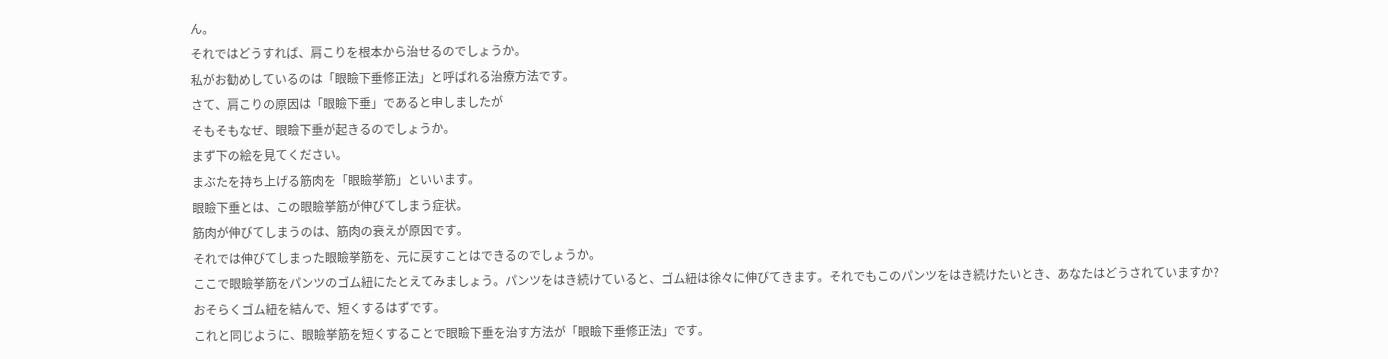ん。
それではどうすれば、肩こりを根本から治せるのでしょうか。
私がお勧めしているのは「眼瞼下垂修正法」と呼ばれる治療方法です。
さて、肩こりの原因は「眼瞼下垂」であると申しましたが
そもそもなぜ、眼瞼下垂が起きるのでしょうか。
まず下の絵を見てください。
まぶたを持ち上げる筋肉を「眼瞼挙筋」といいます。
眼瞼下垂とは、この眼瞼挙筋が伸びてしまう症状。
筋肉が伸びてしまうのは、筋肉の衰えが原因です。
それでは伸びてしまった眼瞼挙筋を、元に戻すことはできるのでしょうか。
ここで眼瞼挙筋をパンツのゴム紐にたとえてみましょう。パンツをはき続けていると、ゴム紐は徐々に伸びてきます。それでもこのパンツをはき続けたいとき、あなたはどうされていますか?
おそらくゴム紐を結んで、短くするはずです。
これと同じように、眼瞼挙筋を短くすることで眼瞼下垂を治す方法が「眼瞼下垂修正法」です。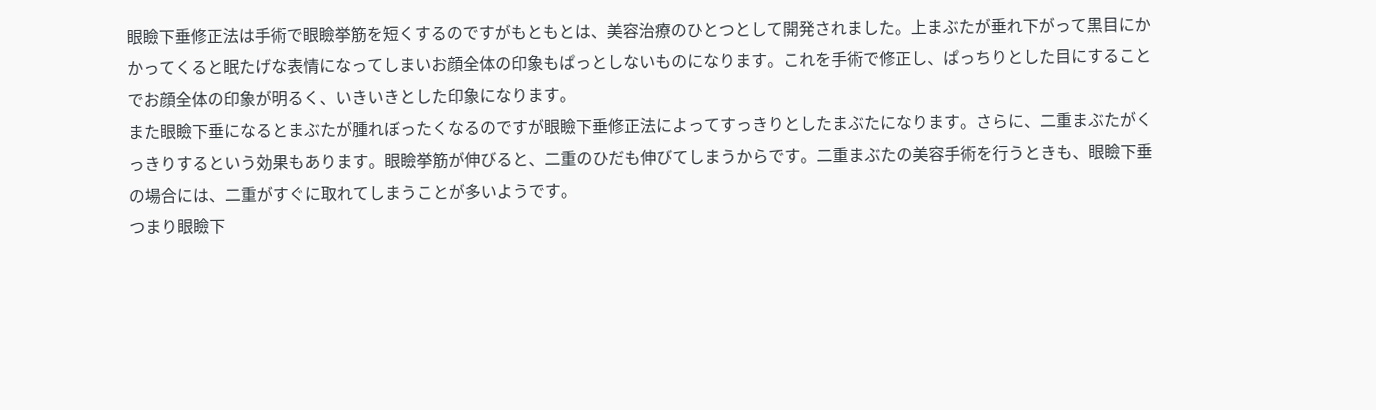眼瞼下垂修正法は手術で眼瞼挙筋を短くするのですがもともとは、美容治療のひとつとして開発されました。上まぶたが垂れ下がって黒目にかかってくると眠たげな表情になってしまいお顔全体の印象もぱっとしないものになります。これを手術で修正し、ぱっちりとした目にすることでお顔全体の印象が明るく、いきいきとした印象になります。
また眼瞼下垂になるとまぶたが腫れぼったくなるのですが眼瞼下垂修正法によってすっきりとしたまぶたになります。さらに、二重まぶたがくっきりするという効果もあります。眼瞼挙筋が伸びると、二重のひだも伸びてしまうからです。二重まぶたの美容手術を行うときも、眼瞼下垂の場合には、二重がすぐに取れてしまうことが多いようです。
つまり眼瞼下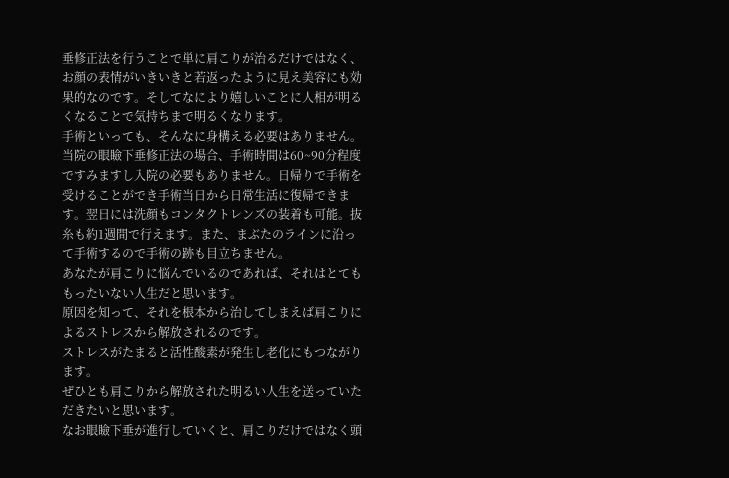垂修正法を行うことで単に肩こりが治るだけではなく、お顔の表情がいきいきと若返ったように見え美容にも効果的なのです。そしてなにより嬉しいことに人相が明るくなることで気持ちまで明るくなります。
手術といっても、そんなに身構える必要はありません。当院の眼瞼下垂修正法の場合、手術時間は60~90分程度ですみますし入院の必要もありません。日帰りで手術を受けることができ手術当日から日常生活に復帰できます。翌日には洗顔もコンタクトレンズの装着も可能。抜糸も約1週間で行えます。また、まぶたのラインに沿って手術するので手術の跡も目立ちません。
あなたが肩こりに悩んでいるのであれば、それはとてももったいない人生だと思います。
原因を知って、それを根本から治してしまえば肩こりによるストレスから解放されるのです。
ストレスがたまると活性酸素が発生し老化にもつながります。
ぜひとも肩こりから解放された明るい人生を送っていただきたいと思います。
なお眼瞼下垂が進行していくと、肩こりだけではなく頭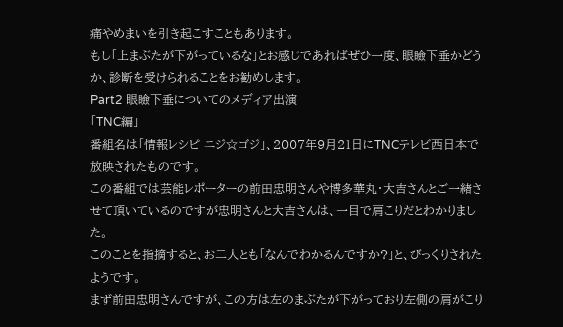痛やめまいを引き起こすこともあります。
もし「上まぶたが下がっているな」とお感じであればぜひ一度、眼瞼下垂かどうか、診断を受けられることをお勧めします。
Part2 眼瞼下垂についてのメディア出演
「TNC編」
番組名は「情報レシピ ニジ☆ゴジ」、2007年9月21日にTNCテレビ西日本で放映されたものです。
この番組では芸能レポーターの前田忠明さんや博多華丸・大吉さんとご一緒させて頂いているのですが忠明さんと大吉さんは、一目で肩こりだとわかりました。
このことを指摘すると、お二人とも「なんでわかるんですか?」と、びっくりされたようです。
まず前田忠明さんですが、この方は左のまぶたが下がっており左側の肩がこり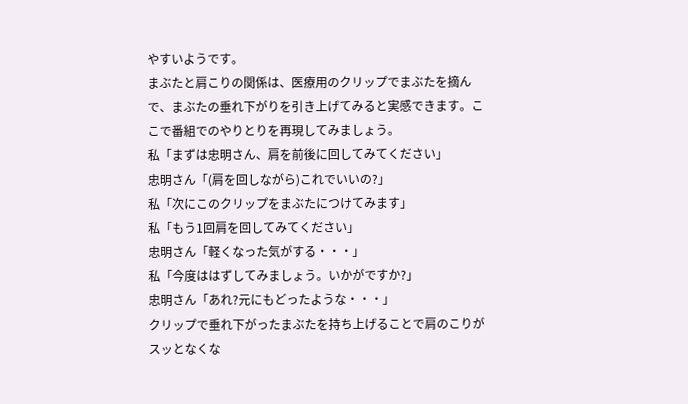やすいようです。
まぶたと肩こりの関係は、医療用のクリップでまぶたを摘んで、まぶたの垂れ下がりを引き上げてみると実感できます。ここで番組でのやりとりを再現してみましょう。
私「まずは忠明さん、肩を前後に回してみてください」
忠明さん「(肩を回しながら)これでいいの?」
私「次にこのクリップをまぶたにつけてみます」
私「もう1回肩を回してみてください」
忠明さん「軽くなった気がする・・・」
私「今度ははずしてみましょう。いかがですか?」
忠明さん「あれ?元にもどったような・・・」
クリップで垂れ下がったまぶたを持ち上げることで肩のこりがスッとなくな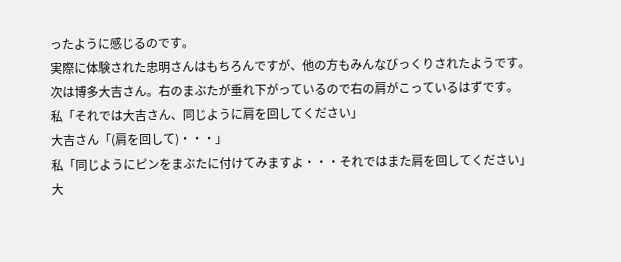ったように感じるのです。
実際に体験された忠明さんはもちろんですが、他の方もみんなびっくりされたようです。
次は博多大吉さん。右のまぶたが垂れ下がっているので右の肩がこっているはずです。
私「それでは大吉さん、同じように肩を回してください」
大吉さん「(肩を回して)・・・」
私「同じようにピンをまぶたに付けてみますよ・・・それではまた肩を回してください」
大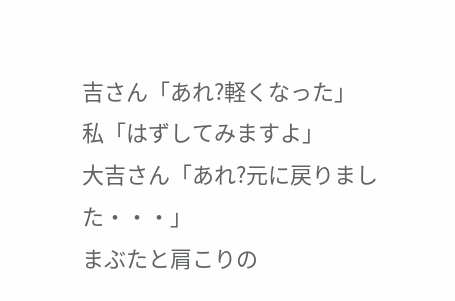吉さん「あれ?軽くなった」
私「はずしてみますよ」
大吉さん「あれ?元に戻りました・・・」
まぶたと肩こりの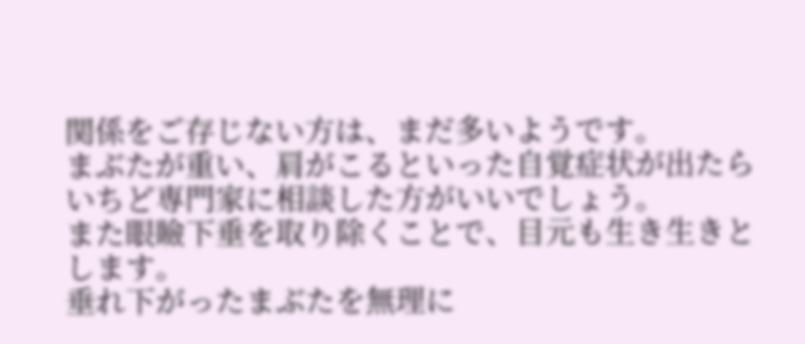関係をご存じない方は、まだ多いようです。
まぶたが重い、肩がこるといった自覚症状が出たらいちど専門家に相談した方がいいでしょう。
また眼瞼下垂を取り除くことで、目元も生き生きとします。
垂れ下がったまぶたを無理に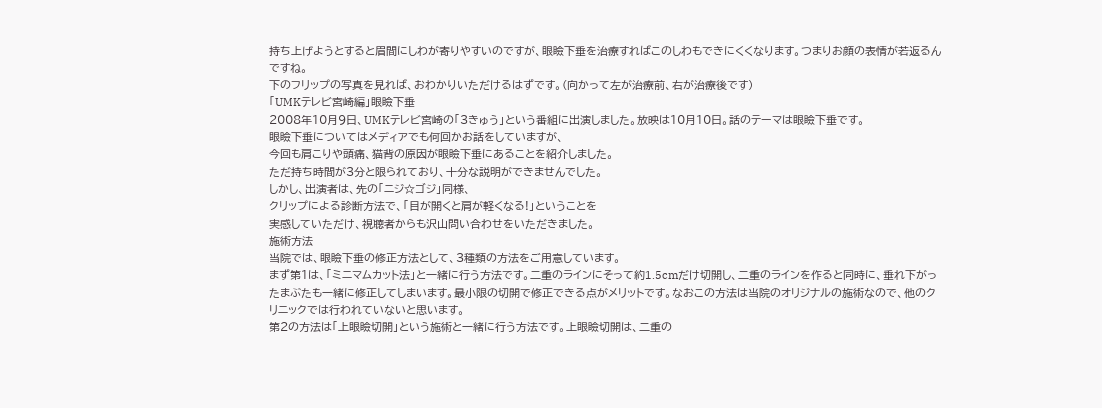持ち上げようとすると眉間にしわが寄りやすいのですが、眼瞼下垂を治療すればこのしわもできにくくなります。つまりお顔の表情が若返るんですね。
下のフリップの写真を見れば、おわかりいただけるはずです。(向かって左が治療前、右が治療後です)
「UMKテレビ宮崎編」眼瞼下垂
2008年10月9日、UMKテレビ宮崎の「3きゅう」という番組に出演しました。放映は10月10日。話のテーマは眼瞼下垂です。
眼瞼下垂についてはメディアでも何回かお話をしていますが、
今回も肩こりや頭痛、猫背の原因が眼瞼下垂にあることを紹介しました。
ただ持ち時間が3分と限られており、十分な説明ができませんでした。
しかし、出演者は、先の「ニジ☆ゴジ」同様、
クリップによる診断方法で、「目が開くと肩が軽くなる!」ということを
実感していただけ、視聴者からも沢山問い合わせをいただきました。
施術方法
当院では、眼瞼下垂の修正方法として、3種類の方法をご用意しています。
まず第1は、「ミニマムカット法」と一緒に行う方法です。二重のラインにそって約1.5cmだけ切開し、二重のラインを作ると同時に、垂れ下がったまぶたも一緒に修正してしまいます。最小限の切開で修正できる点がメリットです。なおこの方法は当院のオリジナルの施術なので、他のクリニックでは行われていないと思います。
第2の方法は「上眼瞼切開」という施術と一緒に行う方法です。上眼瞼切開は、二重の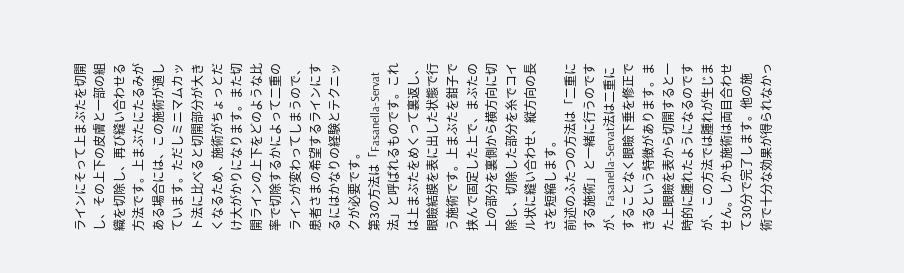ラインにそって上まぶたを切開し、その上下の皮膚と一部の組織を切除し、再び縫い合わせる方法です。上まぶたにたるみがある場合には、この施術が適しています。ただしミニマムカット法に比べると切開部分が大きくなるため、施術がちょっとだけ大がかりになります。また切開ラインの上下をどのような比率で切除するかによって二重のラインが変わってしまうので、患者さまの希望するラインにするにはかなりの経験とテクニックが必要です。
第3の方法は「Fasanella-Servat法」と呼ばれるものです。これは上まぶたをめくって裏返し、眼瞼結膜を表に出した状態で行う施術です。上まぶたを鉗子で挟んで固定した上で、まぶたの上の部分を裏側から横方向に切除し、切除した部分を糸でコイル状に縫い合わせ、縦方向の長さを短縮します。
前述のふたつの方法は「二重にする施術」と一緒に行うのですが、Fasanella-Servat法は二重にすることなく眼瞼下垂を修正できるという特徴があります。また上眼瞼を表から切開すると一時的に腫れたようになるのですが、この方法では腫れが生じません。しかも施術は両目合わせて30分で完了します。他の施術で十分な効果が得られなかっ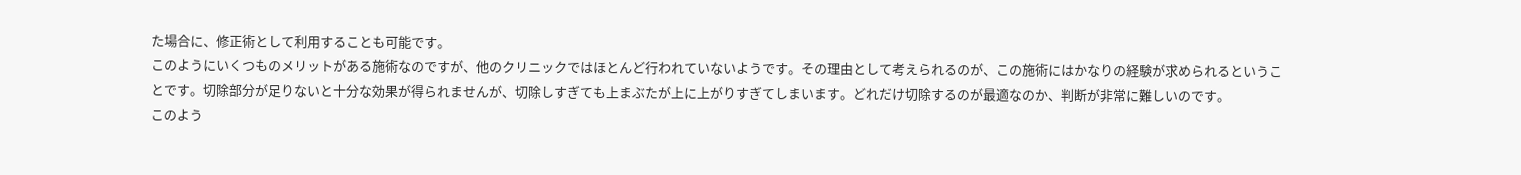た場合に、修正術として利用することも可能です。
このようにいくつものメリットがある施術なのですが、他のクリニックではほとんど行われていないようです。その理由として考えられるのが、この施術にはかなりの経験が求められるということです。切除部分が足りないと十分な効果が得られませんが、切除しすぎても上まぶたが上に上がりすぎてしまいます。どれだけ切除するのが最適なのか、判断が非常に難しいのです。
このよう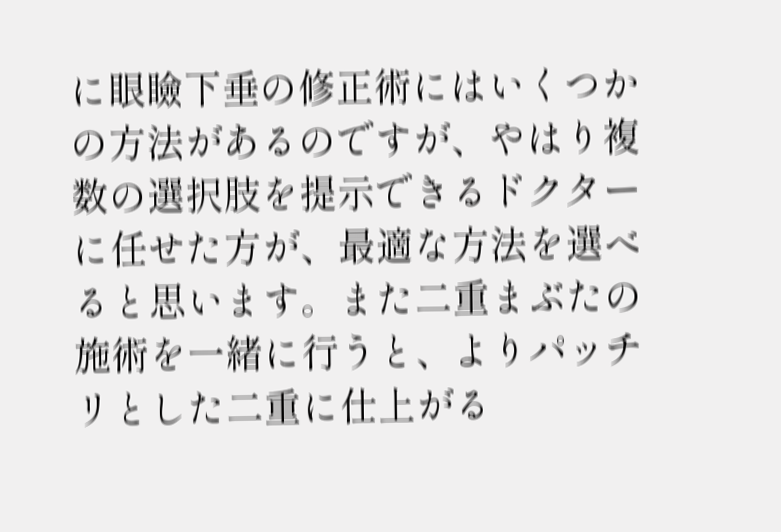に眼瞼下垂の修正術にはいくつかの方法があるのですが、やはり複数の選択肢を提示できるドクターに任せた方が、最適な方法を選べると思います。また二重まぶたの施術を一緒に行うと、よりパッチリとした二重に仕上がる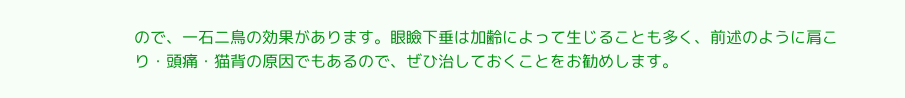ので、一石二鳥の効果があります。眼瞼下垂は加齢によって生じることも多く、前述のように肩こり・頭痛・猫背の原因でもあるので、ぜひ治しておくことをお勧めします。